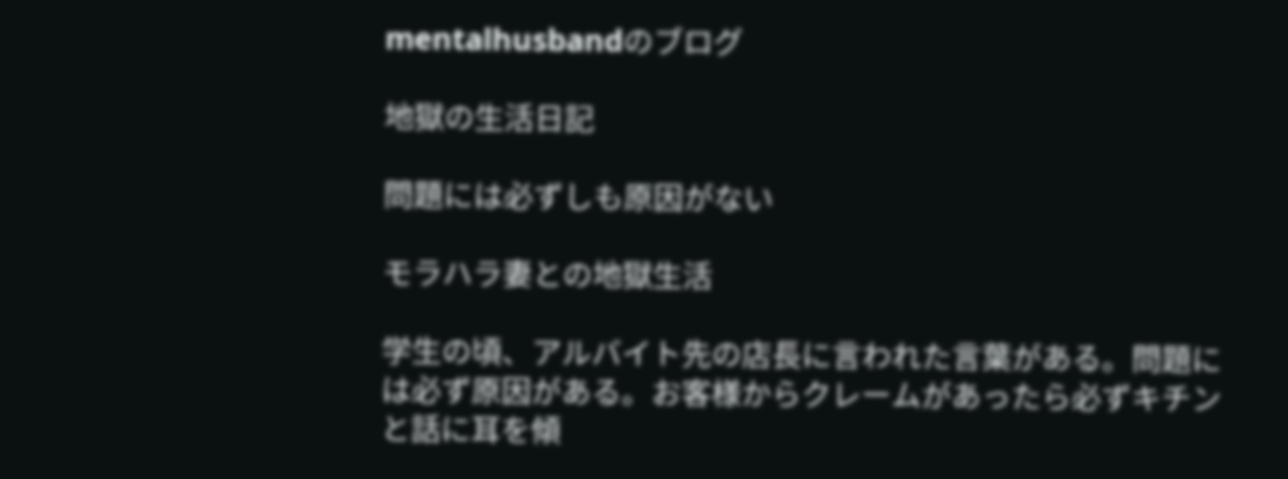mentalhusbandのブログ

地獄の生活日記

問題には必ずしも原因がない

モラハラ妻との地獄生活

学生の頃、アルバイト先の店長に言われた言葉がある。問題には必ず原因がある。お客様からクレームがあったら必ずキチンと話に耳を傾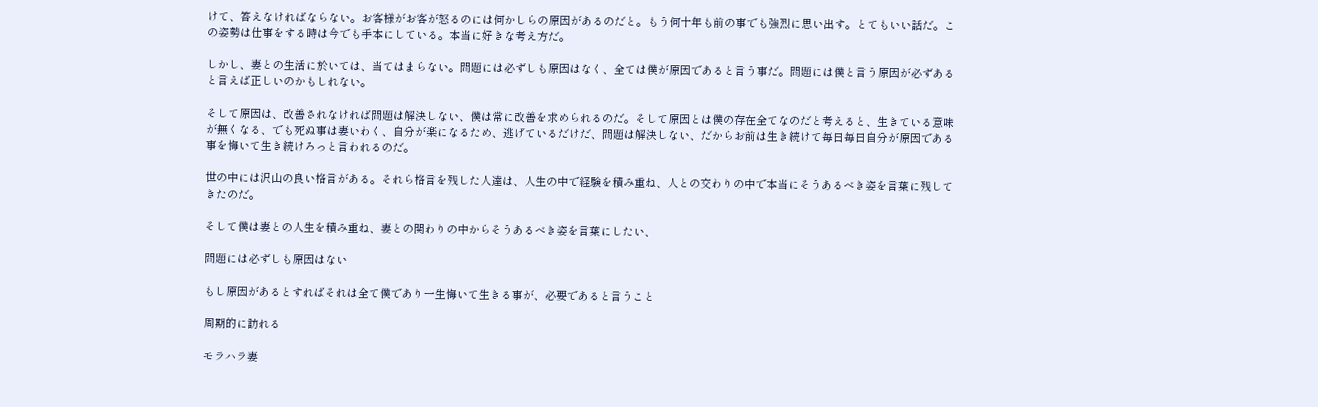けて、答えなければならない。お客様がお客が怒るのには何かしらの原因があるのだと。もう何十年も前の事でも強烈に思い出す。とてもいい話だ。この姿勢は仕事をする時は今でも手本にしている。本当に好きな考え方だ。

しかし、妻との生活に於いては、当てはまらない。問題には必ずしも原因はなく、全ては僕が原因であると言う事だ。問題には僕と言う原因が必ずあると言えば正しいのかもしれない。

そして原因は、改善されなければ問題は解決しない、僕は常に改善を求められるのだ。そして原因とは僕の存在全てなのだと考えると、生きている意味が無くなる、でも死ぬ事は妻いわく、自分が楽になるため、逃げているだけだ、問題は解決しない、だからお前は生き続けて毎日毎日自分が原因である事を悔いて生き続けろっと言われるのだ。

世の中には沢山の良い格言がある。それら格言を残した人達は、人生の中で経験を積み重ね、人との交わりの中で本当にそうあるべき姿を言葉に残してきたのだ。

そして僕は妻との人生を積み重ね、妻との関わりの中からそうあるべき姿を言葉にしたい、

問題には必ずしも原因はない

もし原因があるとすればそれは全て僕であり一生悔いて生きる事が、必要であると言うこと

周期的に訪れる

モラハラ妻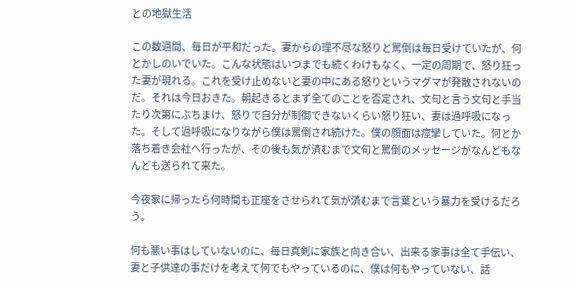との地獄生活

この数週間、毎日が平和だった。妻からの理不尽な怒りと罵倒は毎日受けていたが、何とかしのいでいた。こんな状態はいつまでも続くわけもなく、一定の周期で、怒り狂った妻が現れる。これを受け止めないと妻の中にある怒りというマグマが発散されないのだ。それは今日おきた。朝起きるとまず全てのことを否定され、文句と言う文句と手当たり次第にぶちまけ、怒りで自分が制御できないくらい怒り狂い、妻は過呼吸になった。そして過呼吸になりながら僕は罵倒され続けた。僕の顔面は痙攣していた。何とか落ち着き会社へ行ったが、その後も気が済むまで文句と罵倒のメッセージがなんどもなんども送られて来た。

今夜家に帰ったら何時間も正座をさせられて気が済むまで言葉という暴力を受けるだろう。

何も悪い事はしていないのに、毎日真剣に家族と向き合い、出来る家事は全て手伝い、妻と子供達の事だけを考えて何でもやっているのに、僕は何もやっていない、話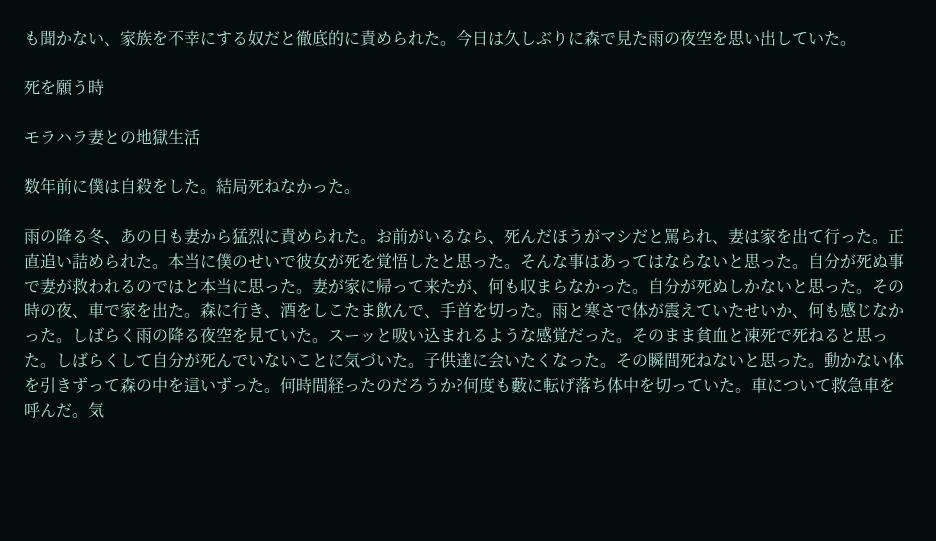も聞かない、家族を不幸にする奴だと徹底的に責められた。今日は久しぶりに森で見た雨の夜空を思い出していた。

死を願う時

モラハラ妻との地獄生活

数年前に僕は自殺をした。結局死ねなかった。

雨の降る冬、あの日も妻から猛烈に責められた。お前がいるなら、死んだほうがマシだと罵られ、妻は家を出て行った。正直追い詰められた。本当に僕のせいで彼女が死を覚悟したと思った。そんな事はあってはならないと思った。自分が死ぬ事で妻が救われるのではと本当に思った。妻が家に帰って来たが、何も収まらなかった。自分が死ぬしかないと思った。その時の夜、車で家を出た。森に行き、酒をしこたま飲んで、手首を切った。雨と寒さで体が震えていたせいか、何も感じなかった。しばらく雨の降る夜空を見ていた。スーッと吸い込まれるような感覚だった。そのまま貧血と凍死で死ねると思った。しばらくして自分が死んでいないことに気づいた。子供達に会いたくなった。その瞬間死ねないと思った。動かない体を引きずって森の中を這いずった。何時間経ったのだろうか?何度も藪に転げ落ち体中を切っていた。車について救急車を呼んだ。気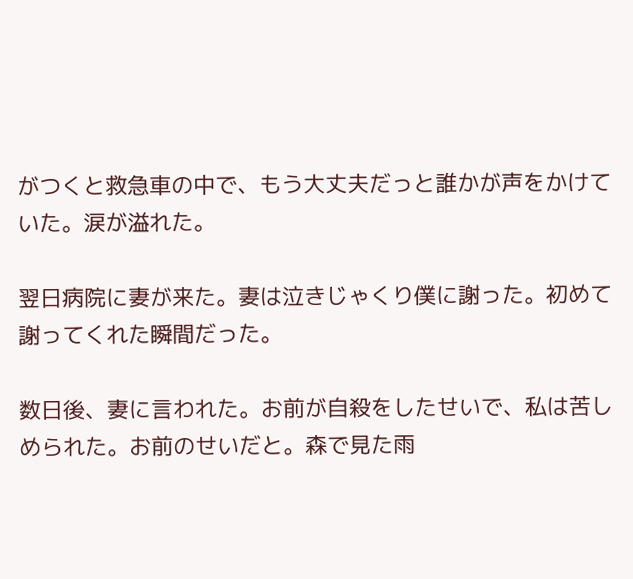がつくと救急車の中で、もう大丈夫だっと誰かが声をかけていた。涙が溢れた。

翌日病院に妻が来た。妻は泣きじゃくり僕に謝った。初めて謝ってくれた瞬間だった。

数日後、妻に言われた。お前が自殺をしたせいで、私は苦しめられた。お前のせいだと。森で見た雨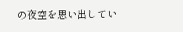の夜空を思い出してい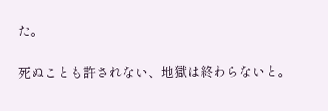た。

死ぬことも許されない、地獄は終わらないと。